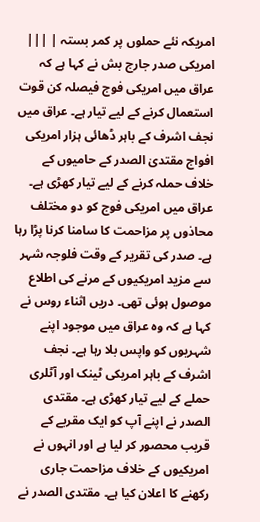امریکہ نئے حملوں پر کمر بستہ | |||
امریکی صدر جارج بش نے کہا ہے کہ عراق میں امریکی فوج فیصلہ کن قوت استعمال کرنے کے لیے تیار ہے۔ عراق میں نجف اشرف کے باہر ڈھائی ہزار امریکی افواج مقتدیٰ الصدر کے حامیوں کے خلاف حملہ کرنے کے لیے تیار کھڑی ہے۔ عراق میں امریکی فوج کو دو مختلف محاذوں پر مزاحمت کا سامنا کرنا پڑا رہا ہے۔ صدر کی تقریر کے وقت فلوجہ شہر سے مزید امریکیوں کے مرنے کی اطلاع موصول ہوئی تھی۔ دریں اثناء روس نے کہا ہے کہ وہ عراق میں موجود اپنے شہریوں کو واپس بلا رہا ہے۔ نجف اشرف کے باہر امریکی ٹینک اور آٹلری حملے کے لیے تیار کھڑی ہے۔ مقتدی الصدر نے اپنے آپ کو ایک مقربے کے قریب محصور کر لیا ہے اور انہوں نے امریکیوں کے خلاف مزاحمت جاری رکھنے کا اعلان کیا ہے۔ مقتدی الصدر نے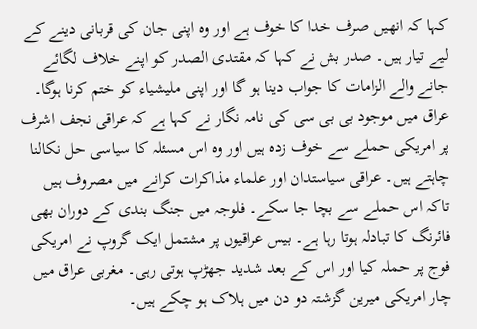کہا کہ انھیں صرف خدا کا خوف ہے اور وہ اپنی جان کی قربانی دینے کے لیے تیار ہیں۔ صدر بش نے کہا کہ مقتدی الصدر کو اپنے خلاف لگائے جانے والے الزامات کا جواب دینا ہو گا اور اپنی ملیشیاء کو ختم کرنا ہوگا۔ عراق میں موجود بی بی سی کی نامہ نگار نے کہا ہے کہ عراقی نجف اشرف پر امریکی حملے سے خوف زدہ ہیں اور وہ اس مسئلہ کا سیاسی حل نکالنا چاہتے ہیں۔ عراقی سیاستدان اور علماء مذاکرات کرانے میں مصروف ہیں تاکہ اس حملے سے بچا جا سکے۔ فلوجہ میں جنگ بندی کے دوران بھی فائرنگ کا تبادلہ ہوتا رہا ہے۔ بیس عراقیوں پر مشتمل ایک گروپ نے امریکی فوج پر حملہ کیا اور اس کے بعد شدید جھڑپ ہوتی رہی۔ مغربی عراق میں چار امریکی میرین گزشتہ دو دن میں ہلاک ہو چکے ہیں۔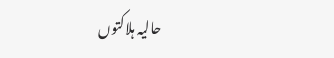حالیہ ہلاکتوں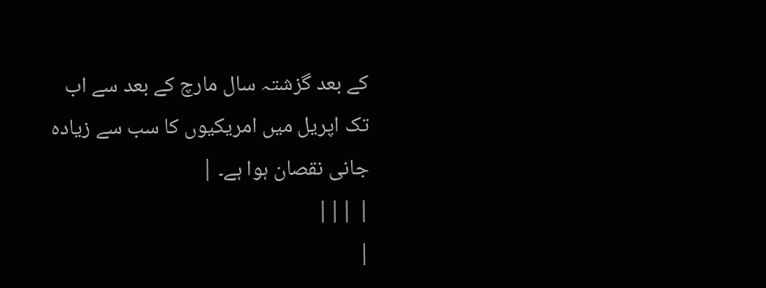کے بعد گزشتہ سال مارچ کے بعد سے اب تک اپریل میں امریکیوں کا سب سے زیادہ جانی نقصان ہوا ہے۔ |
| |||
|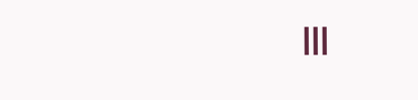|||